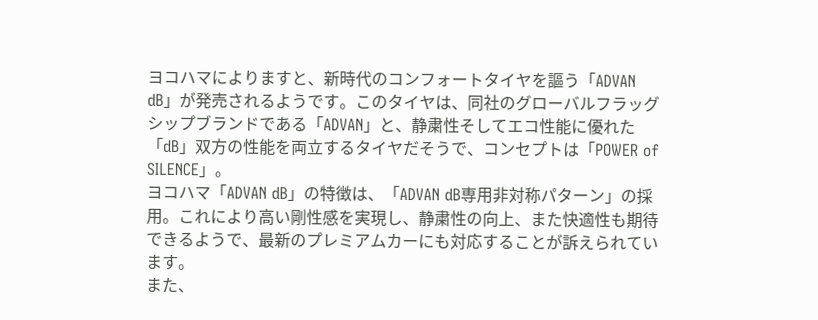ヨコハマによりますと、新時代のコンフォートタイヤを謳う「ADVAN dB」が発売されるようです。このタイヤは、同社のグローバルフラッグシップブランドである「ADVAN」と、静粛性そしてエコ性能に優れた「dB」双方の性能を両立するタイヤだそうで、コンセプトは「POWER of SILENCE」。
ヨコハマ「ADVAN dB」の特徴は、「ADVAN dB専用非対称パターン」の採用。これにより高い剛性感を実現し、静粛性の向上、また快適性も期待できるようで、最新のプレミアムカーにも対応することが訴えられています。
また、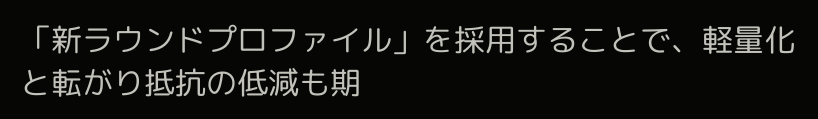「新ラウンドプロファイル」を採用することで、軽量化と転がり抵抗の低減も期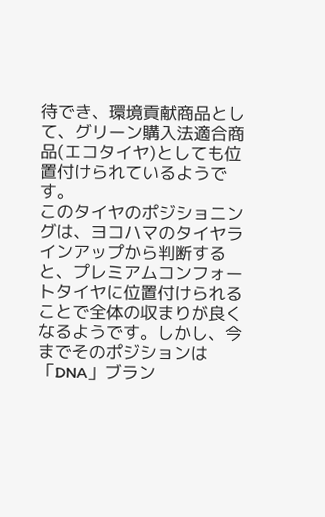待でき、環境貢献商品として、グリーン購入法適合商品(エコタイヤ)としても位置付けられているようです。
このタイヤのポジショニングは、ヨコハマのタイヤラインアップから判断すると、プレミアムコンフォートタイヤに位置付けられることで全体の収まりが良くなるようです。しかし、今までそのポジションは「DNA」ブラン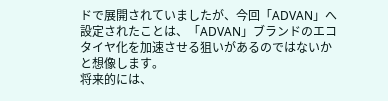ドで展開されていましたが、今回「ADVAN」へ設定されたことは、「ADVAN」ブランドのエコタイヤ化を加速させる狙いがあるのではないかと想像します。
将来的には、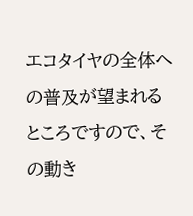エコタイヤの全体への普及が望まれるところですので、その動き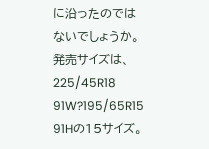に沿ったのではないでしょうか。
発売サイズは、 225/45R18 91W?195/65R15 91Hの15サイズ。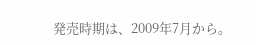発売時期は、2009年7月から。